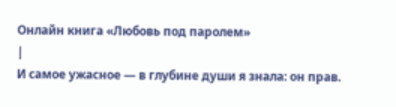Онлайн книга «Любовь под паролем»
|
И самое ужасное — в глубине души я знала: он прав.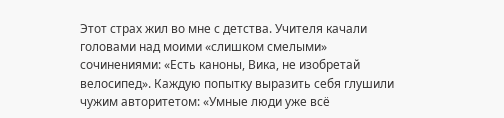Этот страх жил во мне с детства. Учителя качали головами над моими «слишком смелыми» сочинениями: «Есть каноны, Вика, не изобретай велосипед». Каждую попытку выразить себя глушили чужим авторитетом: «Умные люди уже всё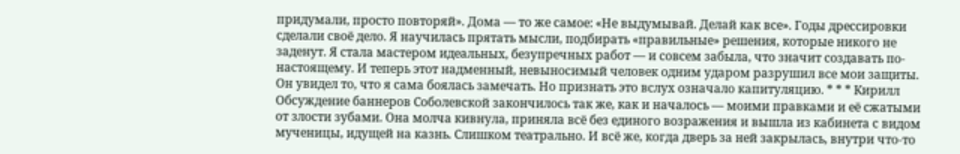придумали, просто повторяй». Дома — то же самое: «Не выдумывай. Делай как все». Годы дрессировки сделали своё дело. Я научилась прятать мысли, подбирать «правильные» решения, которые никого не заденут. Я стала мастером идеальных, безупречных работ — и совсем забыла, что значит создавать по-настоящему. И теперь этот надменный, невыносимый человек одним ударом разрушил все мои защиты. Он увидел то, что я сама боялась замечать. Но признать это вслух означало капитуляцию. * * * Кирилл Обсуждение баннеров Соболевской закончилось так же, как и началось — моими правками и её сжатыми от злости зубами. Она молча кивнула, приняла всё без единого возражения и вышла из кабинета с видом мученицы, идущей на казнь. Слишком театрально. И всё же, когда дверь за ней закрылась, внутри что-то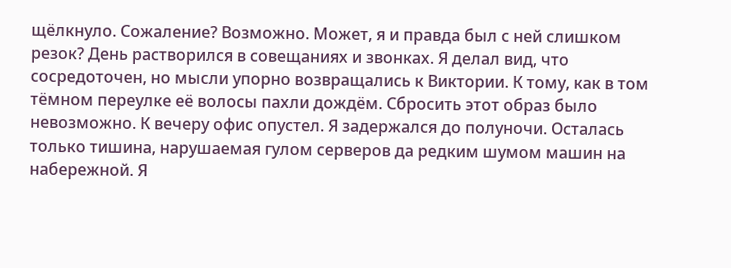щёлкнуло. Сожаление? Возможно. Может, я и правда был с ней слишком резок? День растворился в совещаниях и звонках. Я делал вид, что сосредоточен, но мысли упорно возвращались к Виктории. К тому, как в том тёмном переулке её волосы пахли дождём. Сбросить этот образ было невозможно. К вечеру офис опустел. Я задержался до полуночи. Осталась только тишина, нарушаемая гулом серверов да редким шумом машин на набережной. Я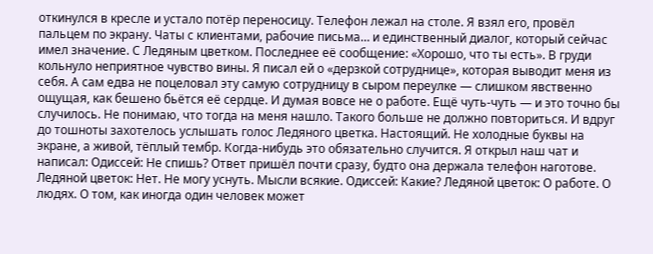откинулся в кресле и устало потёр переносицу. Телефон лежал на столе. Я взял его, провёл пальцем по экрану. Чаты с клиентами, рабочие письма… и единственный диалог, который сейчас имел значение. С Ледяным цветком. Последнее её сообщение: «Хорошо, что ты есть». В груди кольнуло неприятное чувство вины. Я писал ей о «дерзкой сотруднице», которая выводит меня из себя. А сам едва не поцеловал эту самую сотрудницу в сыром переулке — слишком явственно ощущая, как бешено бьётся её сердце. И думая вовсе не о работе. Ещё чуть-чуть — и это точно бы случилось. Не понимаю, что тогда на меня нашло. Такого больше не должно повториться. И вдруг до тошноты захотелось услышать голос Ледяного цветка. Настоящий. Не холодные буквы на экране, а живой, тёплый тембр. Когда-нибудь это обязательно случится. Я открыл наш чат и написал: Одиссей: Не спишь? Ответ пришёл почти сразу, будто она держала телефон наготове. Ледяной цветок: Нет. Не могу уснуть. Мысли всякие. Одиссей: Какие? Ледяной цветок: О работе. О людях. О том, как иногда один человек может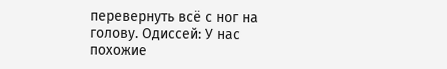перевернуть всё с ног на голову. Одиссей: У нас похожие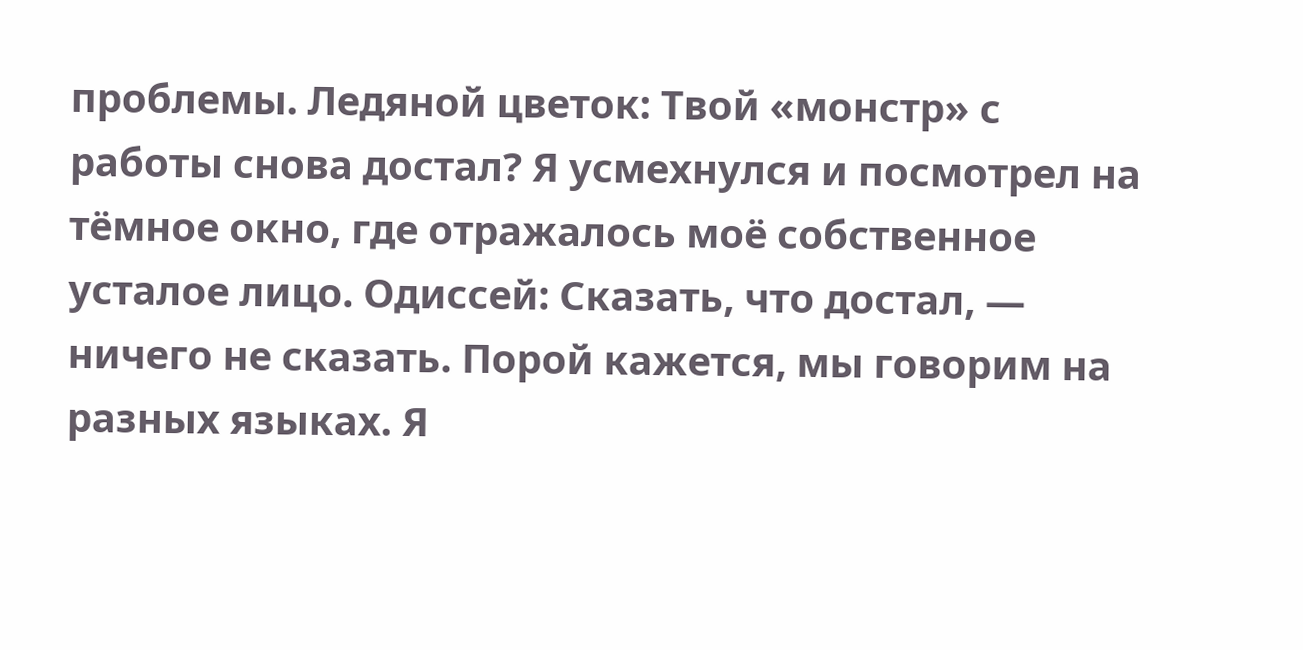проблемы. Ледяной цветок: Твой «монстр» с работы снова достал? Я усмехнулся и посмотрел на тёмное окно, где отражалось моё собственное усталое лицо. Одиссей: Сказать, что достал, — ничего не сказать. Порой кажется, мы говорим на разных языках. Я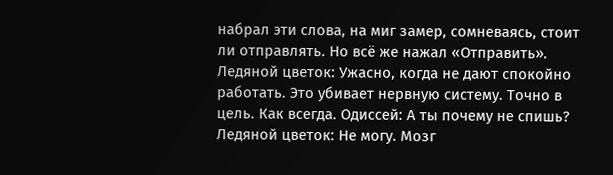набрал эти слова, на миг замер, сомневаясь, стоит ли отправлять. Но всё же нажал «Отправить». Ледяной цветок: Ужасно, когда не дают спокойно работать. Это убивает нервную систему. Точно в цель. Как всегда. Одиссей: А ты почему не спишь? Ледяной цветок: Не могу. Мозг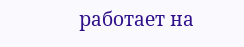работает на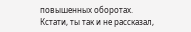повышенных оборотах. Кстати, ты так и не рассказал,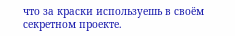что за краски используешь в своём секретном проекте.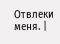Отвлеки меня. |